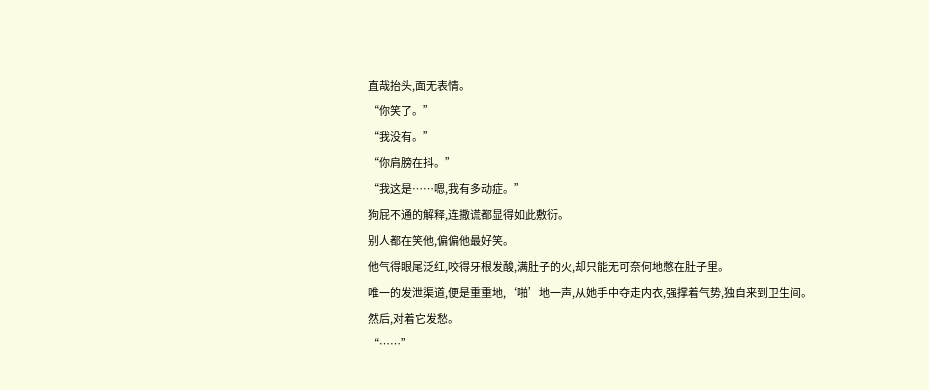直哉抬头,面无表情。
“你笑了。”
“我没有。”
“你肩膀在抖。”
“我这是……嗯,我有多动症。”
狗屁不通的解释,连撒谎都显得如此敷衍。
别人都在笑他,偏偏他最好笑。
他气得眼尾泛红,咬得牙根发酸,满肚子的火,却只能无可奈何地憋在肚子里。
唯一的发泄渠道,便是重重地,‘啪’地一声,从她手中夺走内衣,强撑着气势,独自来到卫生间。
然后,对着它发愁。
“……”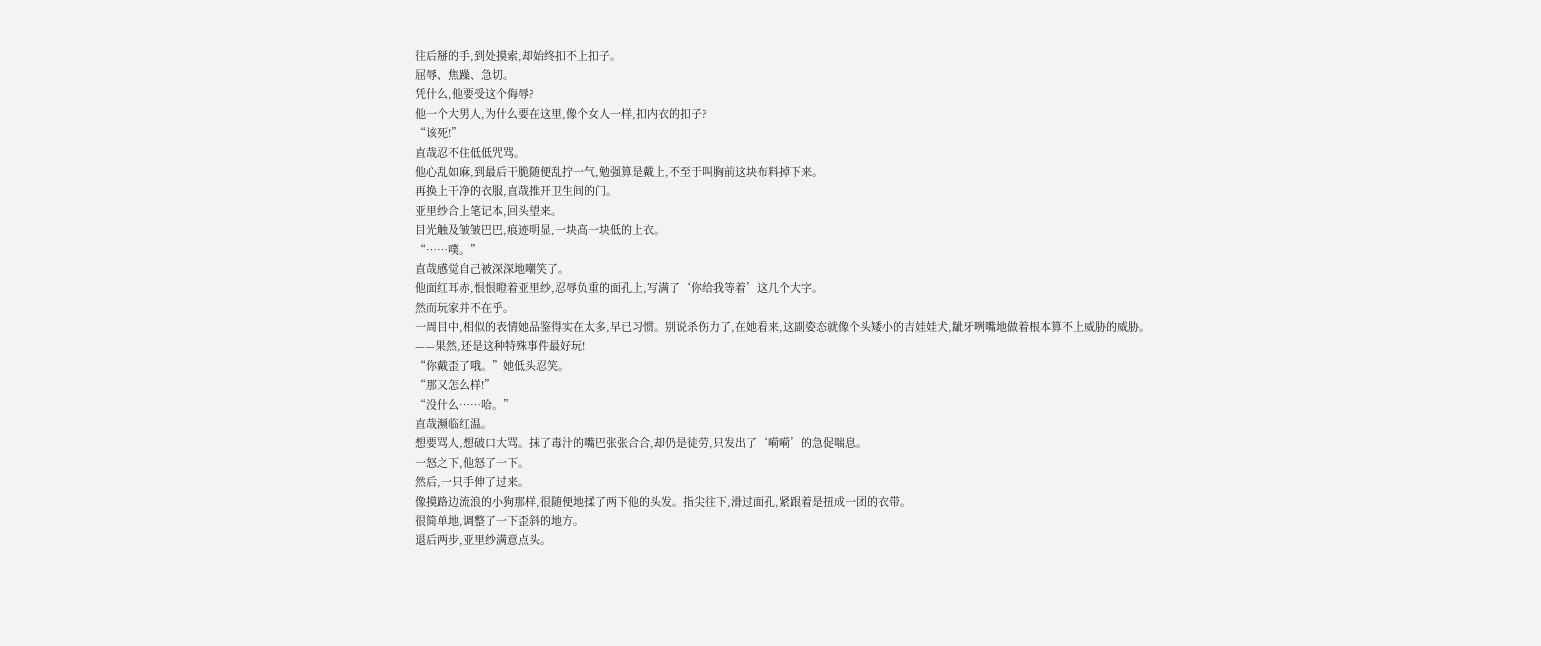往后掰的手,到处摸索,却始终扣不上扣子。
屈辱、焦躁、急切。
凭什么,他要受这个侮辱?
他一个大男人,为什么要在这里,像个女人一样,扣内衣的扣子?
“该死!”
直哉忍不住低低咒骂。
他心乱如麻,到最后干脆随便乱拧一气,勉强算是戴上,不至于叫胸前这块布料掉下来。
再换上干净的衣服,直哉推开卫生间的门。
亚里纱合上笔记本,回头望来。
目光触及皱皱巴巴,痕迹明显,一块高一块低的上衣。
“……噗。”
直哉感觉自己被深深地嘲笑了。
他面红耳赤,恨恨瞪着亚里纱,忍辱负重的面孔上,写满了‘你给我等着’这几个大字。
然而玩家并不在乎。
一周目中,相似的表情她品鉴得实在太多,早已习惯。别说杀伤力了,在她看来,这副姿态就像个头矮小的吉娃娃犬,龇牙咧嘴地做着根本算不上威胁的威胁。
——果然,还是这种特殊事件最好玩!
“你戴歪了哦。”她低头忍笑。
“那又怎么样!”
“没什么……哈。”
直哉濒临红温。
想要骂人,想破口大骂。抹了毒汁的嘴巴张张合合,却仍是徒劳,只发出了‘嗬嗬’的急促喘息。
一怒之下,他怒了一下。
然后,一只手伸了过来。
像摸路边流浪的小狗那样,很随便地揉了两下他的头发。指尖往下,滑过面孔,紧跟着是扭成一团的衣带。
很简单地,调整了一下歪斜的地方。
退后两步,亚里纱满意点头。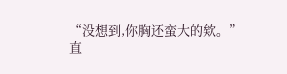“没想到,你胸还蛮大的欸。”
直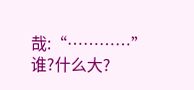哉:“…………”
谁?什么大?